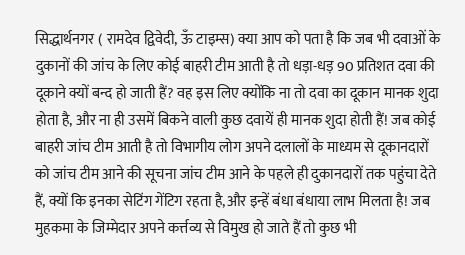सिद्धार्थनगर ( रामदेव द्विवेदी, ऊँ टाइम्स) क्या आप को पता है कि जब भी दवाओं के दुकानों की जांच के लिए कोई बाहरी टीम आती है तो धड़ा-धड़ 90 प्रतिशत दवा की दूकाने क्यों बन्द हो जाती हैं? वह इस लिए क्योंकि ना तो दवा का दूकान मानक शुदा होता है, और ना ही उसमें बिकने वाली कुछ दवायें ही मानक शुदा होती हैं! जब कोई बाहरी जांच टीम आती है तो विभागीय लोग अपने दलालों के माध्यम से दूकानदारों को जांच टीम आने की सूचना जांच टीम आने के पहले ही दुकानदारों तक पहुंचा देते हैं, क्यों कि इनका सेटिंग गेंटिग रहता है,और इन्हें बंधा बंधाया लाभ मिलता है! जब मुहकमा के जिम्मेदार अपने कर्त्तव्य से विमुख हो जाते हैं तो कुछ भी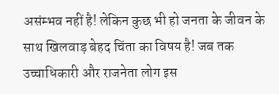असंम्भव नहीं है! लेकिन कुछ भी हो जनता के जीवन के साथ खिलवाड़ बेहद चिंता का विषय है! जब तक उच्चाधिकारी और राजनेता लोग इस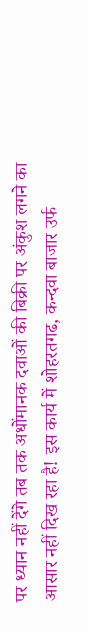पर ध्यान नहीं देंगे तब तक अधोंमानक दवाओं की बिक्री पर अंकुश लगने का आसार नहीं दिख रहा है! इस कार्य में शोहरतगढ, कन्दवा बाजार उर्फ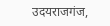उदयराजगंज,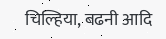चिल्हिया, बढनी आदि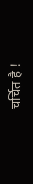चर्चित है !